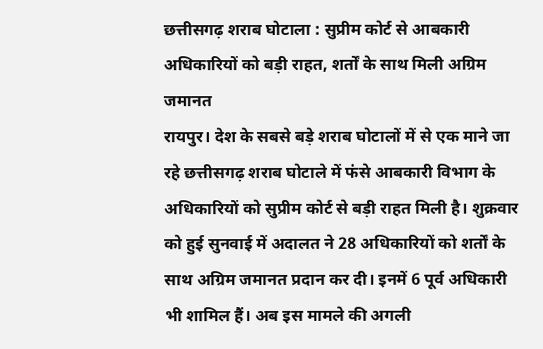छत्तीसगढ़ शराब घोटाला : सुप्रीम कोर्ट से आबकारी अधिकारियों को बड़ी राहत, शर्तों के साथ मिली अग्रिम जमानत
रायपुर। देश के सबसे बड़े शराब घोटालों में से एक माने जा रहे छत्तीसगढ़ शराब घोटाले में फंसे आबकारी विभाग के अधिकारियों को सुप्रीम कोर्ट से बड़ी राहत मिली है। शुक्रवार को हुई सुनवाई में अदालत ने 28 अधिकारियों को शर्तों के साथ अग्रिम जमानत प्रदान कर दी। इनमें 6 पूर्व अधिकारी भी शामिल हैं। अब इस मामले की अगली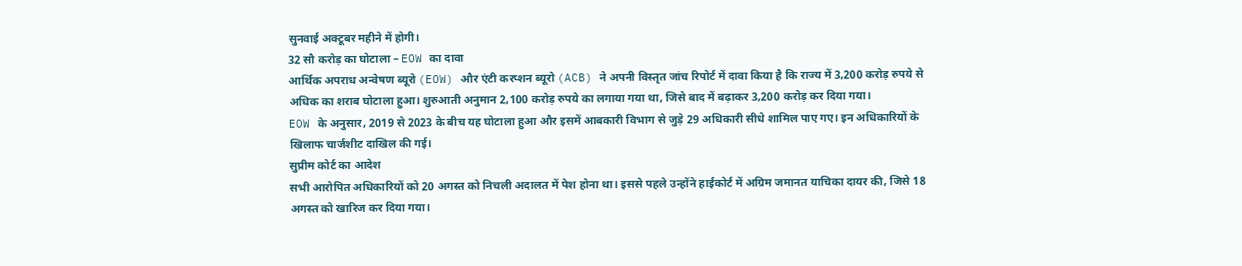सुनवाई अक्टूबर महीने में होगी।
32 सौ करोड़ का घोटाला – EOW का दावा
आर्थिक अपराध अन्वेषण ब्यूरो (EOW) और एंटी करप्शन ब्यूरो (ACB) ने अपनी विस्तृत जांच रिपोर्ट में दावा किया है कि राज्य में 3,200 करोड़ रुपये से अधिक का शराब घोटाला हुआ। शुरुआती अनुमान 2,100 करोड़ रुपये का लगाया गया था, जिसे बाद में बढ़ाकर 3,200 करोड़ कर दिया गया।
EOW के अनुसार, 2019 से 2023 के बीच यह घोटाला हुआ और इसमें आबकारी विभाग से जुड़े 29 अधिकारी सीधे शामिल पाए गए। इन अधिकारियों के खिलाफ चार्जशीट दाखिल की गई।
सुप्रीम कोर्ट का आदेश
सभी आरोपित अधिकारियों को 20 अगस्त को निचली अदालत में पेश होना था। इससे पहले उन्होंने हाईकोर्ट में अग्रिम जमानत याचिका दायर की, जिसे 18 अगस्त को खारिज कर दिया गया।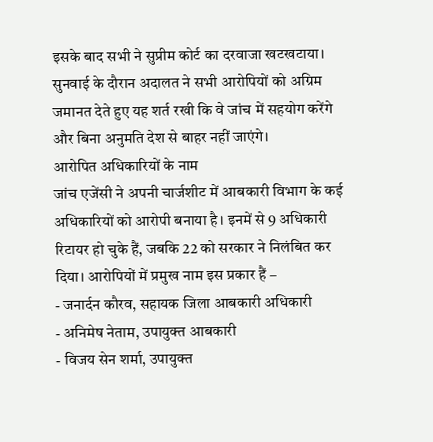इसके बाद सभी ने सुप्रीम कोर्ट का दरवाजा खटखटाया।
सुनवाई के दौरान अदालत ने सभी आरोपियों को अग्रिम जमानत देते हुए यह शर्त रखी कि वे जांच में सहयोग करेंगे और बिना अनुमति देश से बाहर नहीं जाएंगे।
आरोपित अधिकारियों के नाम
जांच एजेंसी ने अपनी चार्जशीट में आबकारी विभाग के कई अधिकारियों को आरोपी बनाया है। इनमें से 9 अधिकारी रिटायर हो चुके हैं, जबकि 22 को सरकार ने निलंबित कर दिया। आरोपियों में प्रमुख नाम इस प्रकार हैं –
- जनार्दन कौरव, सहायक जिला आबकारी अधिकारी
- अनिमेष नेताम, उपायुक्त आबकारी
- विजय सेन शर्मा, उपायुक्त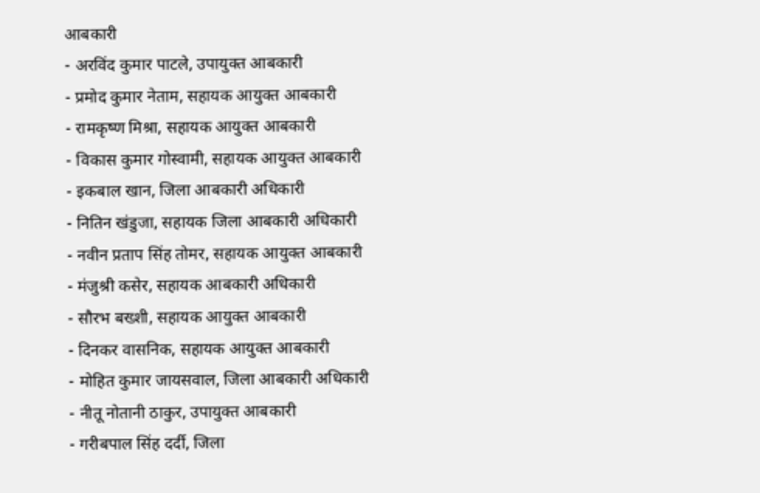आबकारी
- अरविंद कुमार पाटले, उपायुक्त आबकारी
- प्रमोद कुमार नेताम, सहायक आयुक्त आबकारी
- रामकृष्ण मिश्रा, सहायक आयुक्त आबकारी
- विकास कुमार गोस्वामी, सहायक आयुक्त आबकारी
- इकबाल खान, जिला आबकारी अधिकारी
- नितिन खंडुजा, सहायक जिला आबकारी अधिकारी
- नवीन प्रताप सिंह तोमर, सहायक आयुक्त आबकारी
- मंजुश्री कसेर, सहायक आबकारी अधिकारी
- सौरभ बख्शी, सहायक आयुक्त आबकारी
- दिनकर वासनिक, सहायक आयुक्त आबकारी
- मोहित कुमार जायसवाल, जिला आबकारी अधिकारी
- नीतू नोतानी ठाकुर, उपायुक्त आबकारी
- गरीबपाल सिंह दर्दी, जिला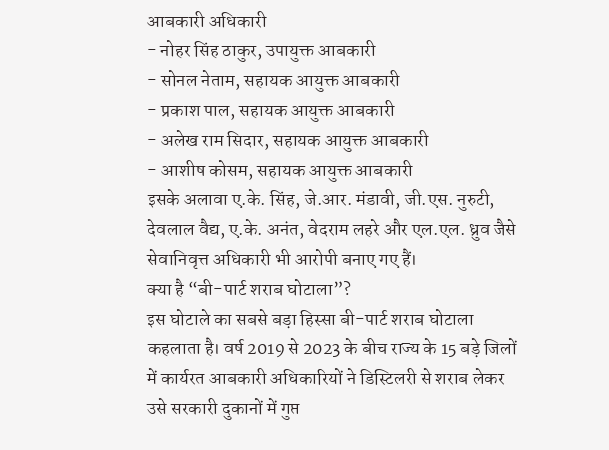आबकारी अधिकारी
- नोहर सिंह ठाकुर, उपायुक्त आबकारी
- सोनल नेताम, सहायक आयुक्त आबकारी
- प्रकाश पाल, सहायक आयुक्त आबकारी
- अलेख राम सिदार, सहायक आयुक्त आबकारी
- आशीष कोसम, सहायक आयुक्त आबकारी
इसके अलावा ए.के. सिंह, जे.आर. मंडावी, जी.एस. नुरुटी, देवलाल वैद्य, ए.के. अनंत, वेदराम लहरे और एल.एल. ध्रुव जैसे सेवानिवृत्त अधिकारी भी आरोपी बनाए गए हैं।
क्या है “बी-पार्ट शराब घोटाला”?
इस घोटाले का सबसे बड़ा हिस्सा बी-पार्ट शराब घोटाला कहलाता है। वर्ष 2019 से 2023 के बीच राज्य के 15 बड़े जिलों में कार्यरत आबकारी अधिकारियों ने डिस्टिलरी से शराब लेकर उसे सरकारी दुकानों में गुप्त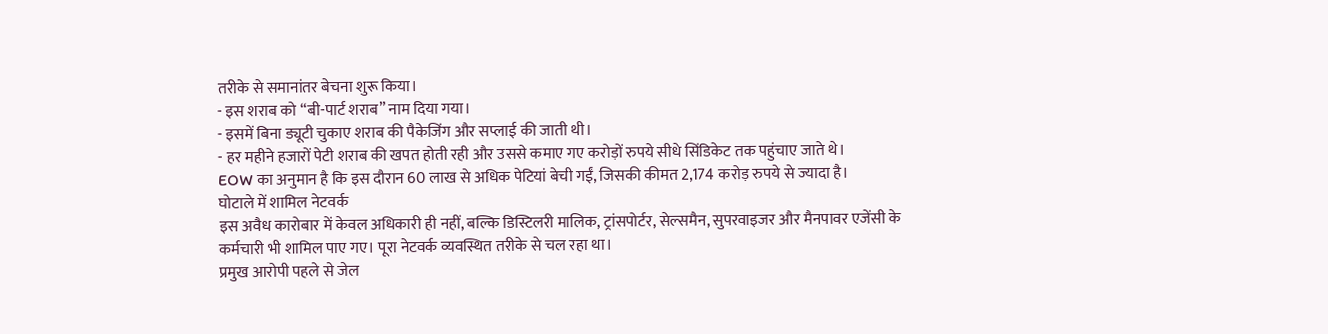तरीके से समानांतर बेचना शुरू किया।
- इस शराब को “बी-पार्ट शराब” नाम दिया गया।
- इसमें बिना ड्यूटी चुकाए शराब की पैकेजिंग और सप्लाई की जाती थी।
- हर महीने हजारों पेटी शराब की खपत होती रही और उससे कमाए गए करोड़ों रुपये सीधे सिंडिकेट तक पहुंचाए जाते थे।
EOW का अनुमान है कि इस दौरान 60 लाख से अधिक पेटियां बेची गईं, जिसकी कीमत 2,174 करोड़ रुपये से ज्यादा है।
घोटाले में शामिल नेटवर्क
इस अवैध कारोबार में केवल अधिकारी ही नहीं, बल्कि डिस्टिलरी मालिक, ट्रांसपोर्टर, सेल्समैन, सुपरवाइजर और मैनपावर एजेंसी के कर्मचारी भी शामिल पाए गए। पूरा नेटवर्क व्यवस्थित तरीके से चल रहा था।
प्रमुख आरोपी पहले से जेल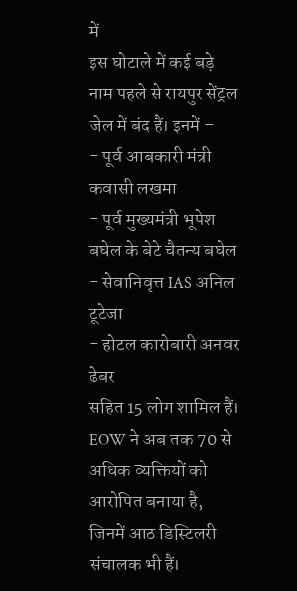में
इस घोटाले में कई बड़े नाम पहले से रायपुर सेंट्रल जेल में बंद हैं। इनमें –
- पूर्व आबकारी मंत्री कवासी लखमा
- पूर्व मुख्यमंत्री भूपेश बघेल के बेटे चैतन्य बघेल
- सेवानिवृत्त IAS अनिल टूटेजा
- होटल कारोबारी अनवर ढेबर
सहित 15 लोग शामिल हैं। EOW ने अब तक 70 से अधिक व्यक्तियों को आरोपित बनाया है, जिनमें आठ डिस्टिलरी संचालक भी हैं।